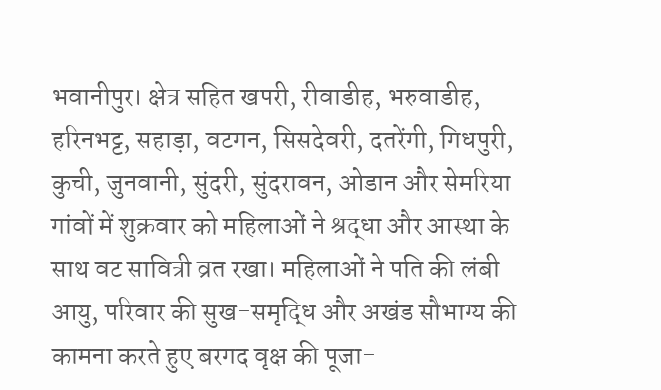भवानीपुर। क्षेत्र सहित खपरी, रीवाडीह, भरुवाडीह, हरिनभट्ट, सहाड़ा, वटगन, सिसदेवरी, दतरेंगी, गिधपुरी, कुची, जुनवानी, सुंदरी, सुंदरावन, ओडान और सेमरिया गांवों में शुक्रवार को महिलाओं ने श्रद्धा और आस्था के साथ वट सावित्री व्रत रखा। महिलाओं ने पति की लंबी आयु, परिवार की सुख-समृद्धि और अखंड सौभाग्य की कामना करते हुए बरगद वृक्ष की पूजा-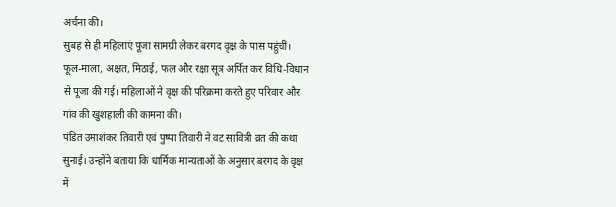अर्चना की।
सुबह से ही महिलाएं पूजा सामग्री लेकर बरगद वृक्ष के पास पहुंचीं। फूल-माला, अक्षत, मिठाई, फल और रक्षा सूत्र अर्पित कर विधि-विधान से पूजा की गई। महिलाओं ने वृक्ष की परिक्रमा करते हुए परिवार और गांव की खुशहाली की कामना की।
पंडित उमाशंकर तिवारी एवं पुष्पा तिवारी ने वट सावित्री व्रत की कथा सुनाई। उन्होंने बताया कि धार्मिक मान्यताओं के अनुसार बरगद के वृक्ष में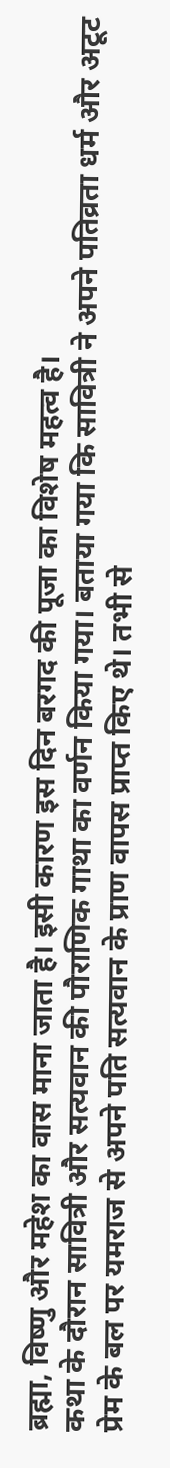ब्रह्मा, विष्णु और महेश का वास माना जाता है। इसी कारण इस दिन बरगद की पूजा का विशेष महत्व है।
कथा के दौरान सावित्री और सत्यवान की पौराणिक गाथा का वर्णन किया गया। बताया गया कि सावित्री ने अपने पतिव्रता धर्म और अटूट प्रेम के बल पर यमराज से अपने पति सत्यवान के प्राण वापस प्राप्त किए थे। तभी से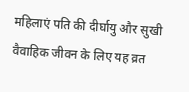महिलाएं पति की दीर्घायु और सुखी वैवाहिक जीवन के लिए यह व्रत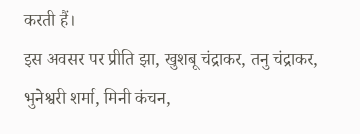करती हैं।
इस अवसर पर प्रीति झा, खुशबू चंद्राकर, तनु चंद्राकर, भुनेश्वरी शर्मा, मिनी कंचन,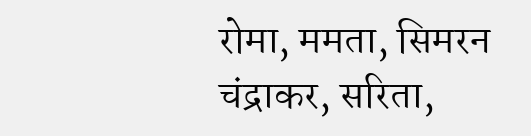रोमा, ममता, सिमरन चंद्राकर, सरिता,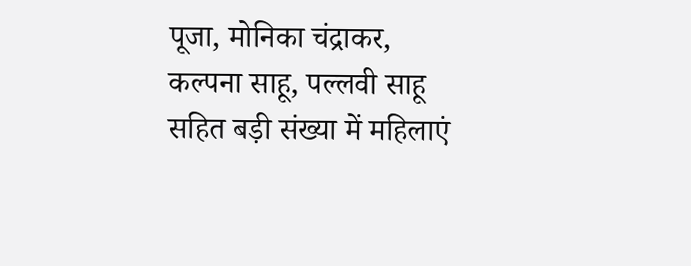पूजा, मोनिका चंद्राकर, कल्पना साहू, पल्लवी साहू सहित बड़ी संख्या में महिलाएं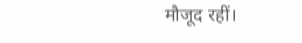मौजूद रहीं।